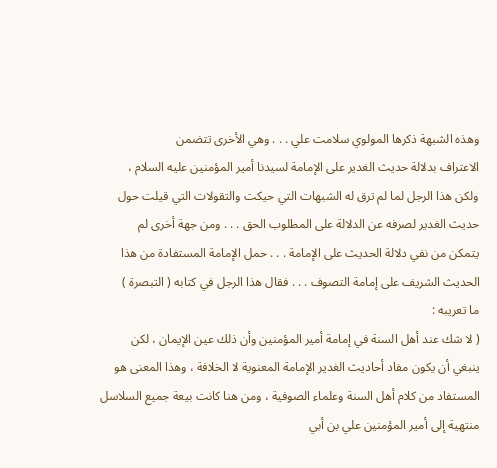وهذه الشبهة ذكرها المولوي سلامت علي . . . وهي الأخرى تتضمن
الاعتراف بدلالة حديث الغدير على الإمامة لسيدنا أمير المؤمنين عليه السلام ،
ولكن هذا الرجل لما لم ترق له الشبهات التي حيكت والتقولات التي قيلت حول
حديث الغدير لصرفه عن الدلالة على المطلوب الحق . . . ومن جهة أخرى لم
يتمكن من نفي دلالة الحديث على الإمامة . . . حمل الإمامة المستفادة من هذا
الحديث الشريف على إمامة التصوف . . . فقال هذا الرجل في كتابه ( التبصرة )
ما تعريبه :
( لا شك عند أهل السنة في إمامة أمير المؤمنين وأن ذلك عين الإيمان ، لكن
ينبغي أن يكون مفاد أحاديث الغدير الإمامة المعنوية لا الخلافة ، وهذا المعنى هو
المستفاد من كلام أهل السنة وعلماء الصوفية ، ومن هنا كانت بيعة جميع السلاسل
منتهية إلى أمير المؤمنين علي بن أبي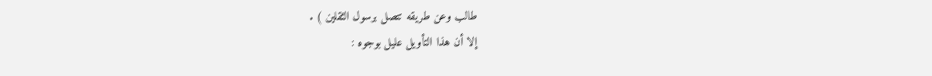طالب وعن طريقه تتصل برسول الثقلين ) .
إلا أن هذا التأويل عليل بوجوه :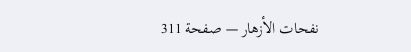نفحات الأزهار — صفحة 311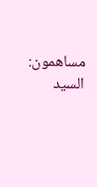مساهمون: السيد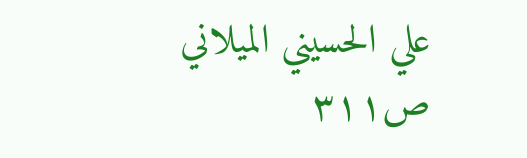علي الحسيني الميلاني
ص٣١١